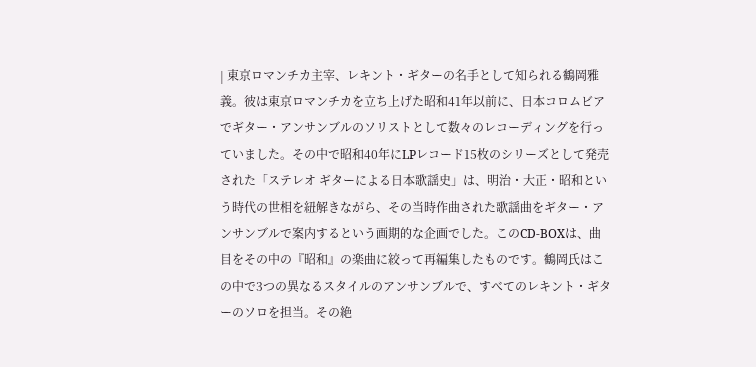| 東京ロマンチカ主宰、レキント・ギターの名手として知られる鶴岡雅義。彼は東京ロマンチカを立ち上げた昭和41年以前に、日本コロムビアでギター・アンサンブルのソリストとして数々のレコーディングを行っていました。その中で昭和40年にLPレコード15枚のシリーズとして発売された「ステレオ ギターによる日本歌謡史」は、明治・大正・昭和という時代の世相を紐解きながら、その当時作曲された歌謡曲をギター・アンサンブルで案内するという画期的な企画でした。このCD-BOXは、曲目をその中の『昭和』の楽曲に絞って再編集したものです。鶴岡氏はこの中で3つの異なるスタイルのアンサンブルで、すべてのレキント・ギターのソロを担当。その絶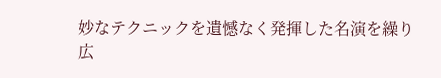妙なテクニックを遺憾なく発揮した名演を繰り広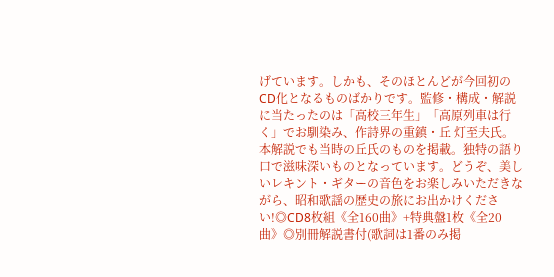げています。しかも、そのほとんどが今回初のCD化となるものばかりです。監修・構成・解説に当たったのは「高校三年生」「高原列車は行く」でお馴染み、作詩界の重鎮・丘 灯至夫氏。本解説でも当時の丘氏のものを掲載。独特の語り口で滋味深いものとなっています。どうぞ、美しいレキント・ギターの音色をお楽しみいただきながら、昭和歌謡の歴史の旅にお出かけください!◎CD8枚組《全160曲》+特典盤1枚《全20曲》◎別冊解説書付(歌詞は1番のみ掲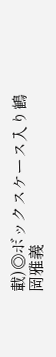載)◎ボックスケース入り鶴岡雅義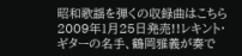昭和歌謡を弾くの収録曲はこちら2009年1月25日発売!!レキント・ギターの名手、鶴岡雅義が奏で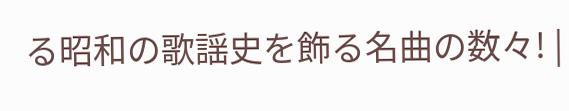る昭和の歌謡史を飾る名曲の数々! |